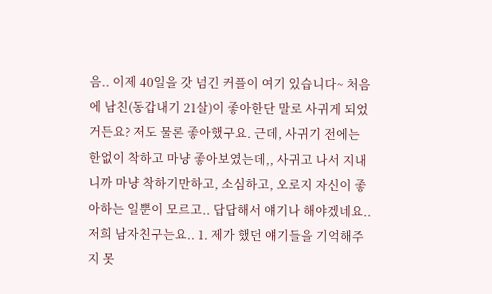음.. 이제 40일을 갓 넘긴 커플이 여기 있습니다~ 처음에 남친(동갑내기 21살)이 좋아한단 말로 사귀게 되었거든요? 저도 물론 좋아했구요. 근데, 사귀기 전에는 한없이 착하고 마냥 좋아보였는데,, 사귀고 나서 지내니까 마냥 착하기만하고, 소심하고, 오로지 자신이 좋아하는 일뿐이 모르고.. 답답해서 얘기나 해야겠네요.. 저희 남자친구는요.. 1. 제가 했던 얘기들을 기억해주지 못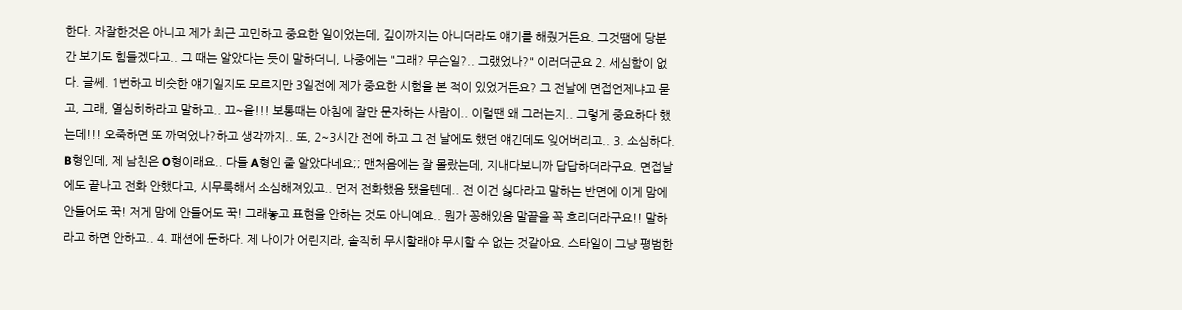한다. 자잘한것은 아니고 제가 최근 고민하고 중요한 일이었는데, 깊이까지는 아니더라도 얘기를 해줬거든요. 그것땜에 당분간 보기도 힘들겠다고.. 그 때는 알았다는 듯이 말하더니, 나중에는 "그래? 무슨일?.. 그랬었나?" 이러더군요 2. 세심함이 없다. 글쎄. 1번하고 비슷한 얘기일지도 모르지만 3일전에 제가 중요한 시험을 본 적이 있었거든요? 그 전날에 면접언제냐고 묻고, 그래, 열심히하라고 말하고.. 끄~읕!!! 보통때는 아침에 잘만 문자하는 사람이.. 이럴땐 왜 그러는지.. 그렇게 중요하다 했는데!!! 오죽하면 또 까먹었나?하고 생각까지.. 또, 2~3시간 전에 하고 그 전 날에도 했던 얘긴데도 잊어버리고.. 3. 소심하다. B형인데, 제 남친은 O형이래요.. 다들 A형인 줄 알았다네요;; 맨처음에는 잘 몰랐는데, 지내다보니까 답답하더라구요. 면접날에도 끝나고 전화 안했다고, 시무룩해서 소심해져있고.. 먼저 전화했음 됐을텐데.. 전 이건 싫다라고 말하는 반면에 이게 맘에 안들어도 꾹! 저게 맘에 안들어도 꾹! 그래놓고 표현을 안하는 것도 아니예요.. 뭔가 꽁해있음 말끝을 꼭 흐리더라구요!! 말하라고 하면 안하고.. 4. 패션에 둔하다. 제 나이가 어린지라, 솔직히 무시할래야 무시할 수 없는 것같아요. 스타일이 그냥 평범한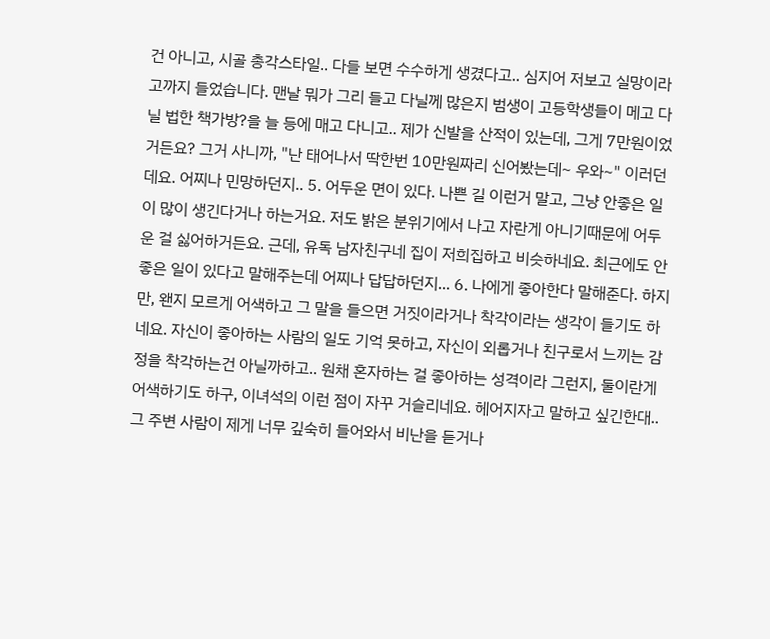건 아니고, 시골 총각스타일.. 다들 보면 수수하게 생겼다고.. 심지어 저보고 실망이라고까지 들었습니다. 맨날 뭐가 그리 들고 다닐께 많은지 범생이 고등학생들이 메고 다닐 법한 책가방?을 늘 등에 매고 다니고.. 제가 신발을 산적이 있는데, 그게 7만원이었거든요? 그거 사니까, "난 태어나서 딱한번 10만원짜리 신어봤는데~ 우와~" 이러던데요. 어찌나 민망하던지.. 5. 어두운 면이 있다. 나쁜 길 이런거 말고, 그냥 안좋은 일이 많이 생긴다거나 하는거요. 저도 밝은 분위기에서 나고 자란게 아니기때문에 어두운 걸 싫어하거든요. 근데, 유독 남자친구네 집이 저희집하고 비슷하네요. 최근에도 안 좋은 일이 있다고 말해주는데 어찌나 답답하던지... 6. 나에게 좋아한다 말해준다. 하지만, 왠지 모르게 어색하고 그 말을 들으면 거짓이라거나 착각이라는 생각이 들기도 하네요. 자신이 좋아하는 사람의 일도 기억 못하고, 자신이 외롭거나 친구로서 느끼는 감정을 착각하는건 아닐까하고.. 원채 혼자하는 걸 좋아하는 성격이라 그런지, 둘이란게 어색하기도 하구, 이녀석의 이런 점이 자꾸 거슬리네요. 헤어지자고 말하고 싶긴한대.. 그 주변 사람이 제게 너무 깊숙히 들어와서 비난을 듣거나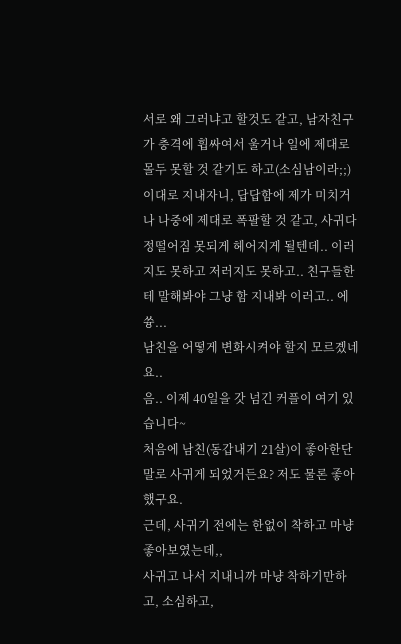서로 왜 그러냐고 할것도 같고, 남자친구가 충격에 휩싸여서 울거나 일에 제대로 몰두 못할 것 같기도 하고(소심남이라;;) 이대로 지내자니, 답답함에 제가 미치거나 나중에 제대로 폭팔할 것 같고, 사귀다 정떨어짐 못되게 헤어지게 될텐데.. 이러지도 못하고 저러지도 못하고.. 친구들한테 말해봐야 그냥 함 지내봐 이러고.. 에쓩...
남친을 어떻게 변화시켜야 할지 모르곘네요..
음.. 이제 40일을 갓 넘긴 커플이 여기 있습니다~
처음에 남친(동갑내기 21살)이 좋아한단 말로 사귀게 되었거든요? 저도 물론 좋아했구요.
근데, 사귀기 전에는 한없이 착하고 마냥 좋아보였는데,,
사귀고 나서 지내니까 마냥 착하기만하고, 소심하고,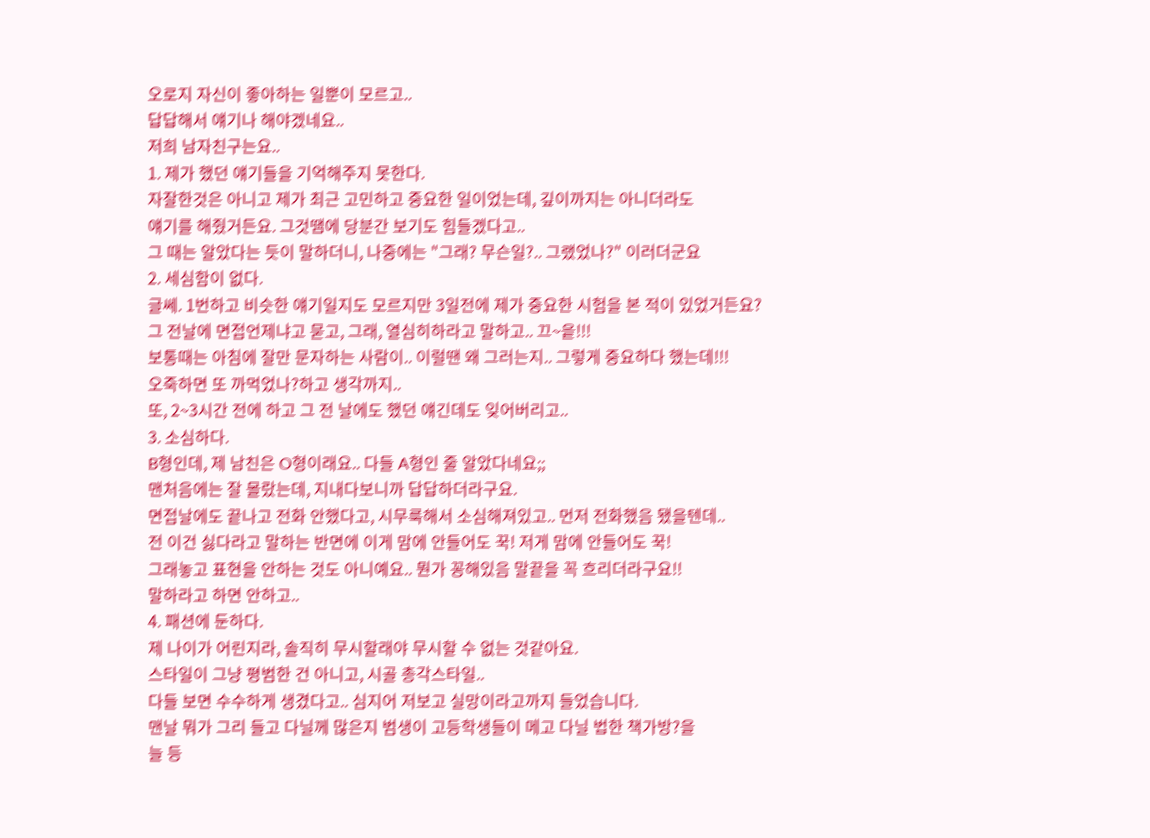오로지 자신이 좋아하는 일뿐이 모르고..
답답해서 얘기나 해야겠네요..
저희 남자친구는요..
1. 제가 했던 얘기들을 기억해주지 못한다.
자잘한것은 아니고 제가 최근 고민하고 중요한 일이었는데, 깊이까지는 아니더라도
얘기를 해줬거든요. 그것땜에 당분간 보기도 힘들겠다고..
그 때는 알았다는 듯이 말하더니, 나중에는 "그래? 무슨일?.. 그랬었나?" 이러더군요
2. 세심함이 없다.
글쎄. 1번하고 비슷한 얘기일지도 모르지만 3일전에 제가 중요한 시험을 본 적이 있었거든요?
그 전날에 면접언제냐고 묻고, 그래, 열심히하라고 말하고.. 끄~읕!!!
보통때는 아침에 잘만 문자하는 사람이.. 이럴땐 왜 그러는지.. 그렇게 중요하다 했는데!!!
오죽하면 또 까먹었나?하고 생각까지..
또, 2~3시간 전에 하고 그 전 날에도 했던 얘긴데도 잊어버리고..
3. 소심하다.
B형인데, 제 남친은 O형이래요.. 다들 A형인 줄 알았다네요;;
맨처음에는 잘 몰랐는데, 지내다보니까 답답하더라구요.
면접날에도 끝나고 전화 안했다고, 시무룩해서 소심해져있고.. 먼저 전화했음 됐을텐데..
전 이건 싫다라고 말하는 반면에 이게 맘에 안들어도 꾹! 저게 맘에 안들어도 꾹!
그래놓고 표현을 안하는 것도 아니예요.. 뭔가 꽁해있음 말끝을 꼭 흐리더라구요!!
말하라고 하면 안하고..
4. 패션에 둔하다.
제 나이가 어린지라, 솔직히 무시할래야 무시할 수 없는 것같아요.
스타일이 그냥 평범한 건 아니고, 시골 총각스타일..
다들 보면 수수하게 생겼다고.. 심지어 저보고 실망이라고까지 들었습니다.
맨날 뭐가 그리 들고 다닐께 많은지 범생이 고등학생들이 메고 다닐 법한 책가방?을
늘 등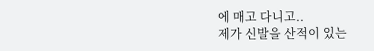에 매고 다니고..
제가 신발을 산적이 있는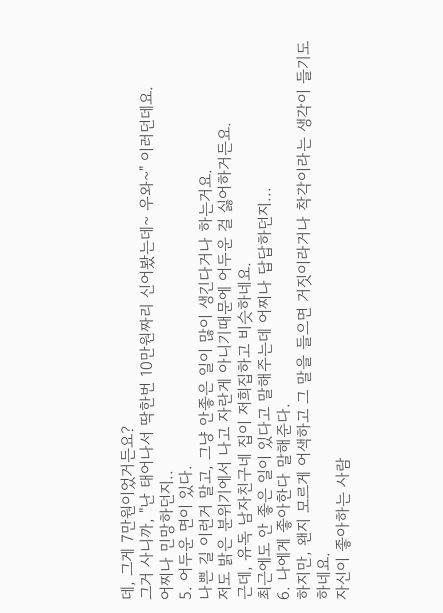데, 그게 7만원이었거든요?
그거 사니까, "난 태어나서 딱한번 10만원짜리 신어봤는데~ 우와~" 이러던데요.
어찌나 민망하던지..
5. 어두운 면이 있다.
나쁜 길 이런거 말고, 그냥 안좋은 일이 많이 생긴다거나 하는거요.
저도 밝은 분위기에서 나고 자란게 아니기때문에 어두운 걸 싫어하거든요.
근데, 유독 남자친구네 집이 저희집하고 비슷하네요.
최근에도 안 좋은 일이 있다고 말해주는데 어찌나 답답하던지...
6. 나에게 좋아한다 말해준다.
하지만, 왠지 모르게 어색하고 그 말을 들으면 거짓이라거나 착각이라는 생각이 들기도 하네요.
자신이 좋아하는 사람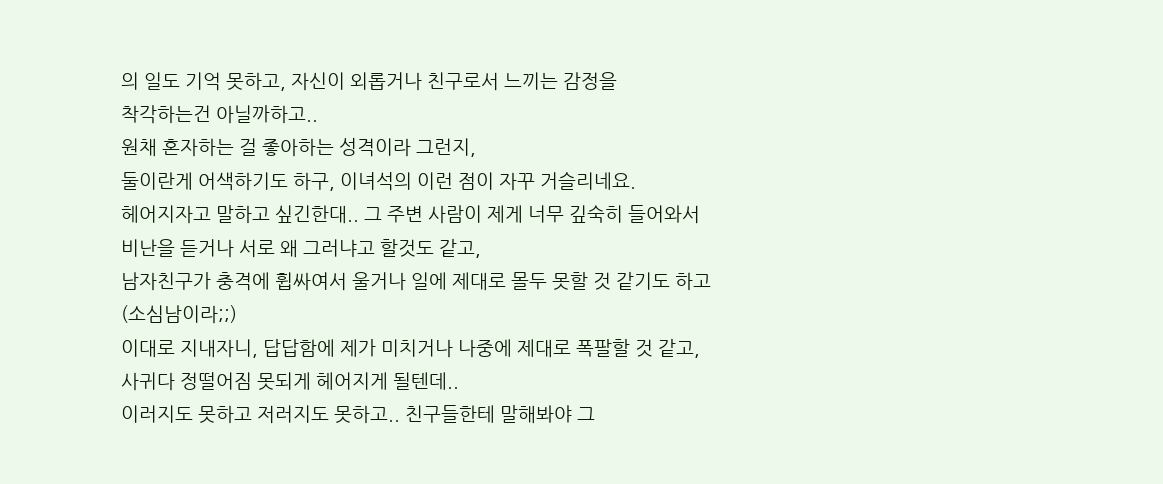의 일도 기억 못하고, 자신이 외롭거나 친구로서 느끼는 감정을
착각하는건 아닐까하고..
원채 혼자하는 걸 좋아하는 성격이라 그런지,
둘이란게 어색하기도 하구, 이녀석의 이런 점이 자꾸 거슬리네요.
헤어지자고 말하고 싶긴한대.. 그 주변 사람이 제게 너무 깊숙히 들어와서
비난을 듣거나 서로 왜 그러냐고 할것도 같고,
남자친구가 충격에 휩싸여서 울거나 일에 제대로 몰두 못할 것 같기도 하고(소심남이라;;)
이대로 지내자니, 답답함에 제가 미치거나 나중에 제대로 폭팔할 것 같고,
사귀다 정떨어짐 못되게 헤어지게 될텐데..
이러지도 못하고 저러지도 못하고.. 친구들한테 말해봐야 그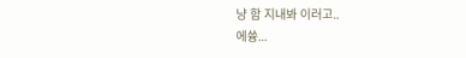냥 함 지내봐 이러고..
에쓩...